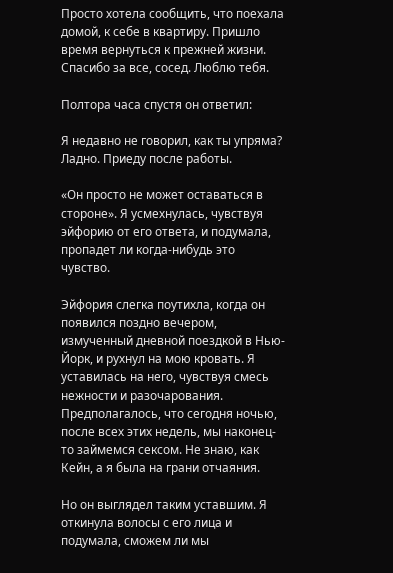Просто хотела сообщить, что поехала домой, к себе в квартиру. Пришло время вернуться к прежней жизни. Спасибо за все, сосед. Люблю тебя.

Полтора часа спустя он ответил:

Я недавно не говорил, как ты упряма? Ладно. Приеду после работы.

«Он просто не может оставаться в стороне». Я усмехнулась, чувствуя эйфорию от его ответа, и подумала, пропадет ли когда-нибудь это чувство.

Эйфория слегка поутихла, когда он появился поздно вечером, измученный дневной поездкой в Нью-Йорк, и рухнул на мою кровать. Я уставилась на него, чувствуя смесь нежности и разочарования. Предполагалось, что сегодня ночью, после всех этих недель, мы наконец-то займемся сексом. Не знаю, как Кейн, а я была на грани отчаяния.

Но он выглядел таким уставшим. Я откинула волосы с его лица и подумала, сможем ли мы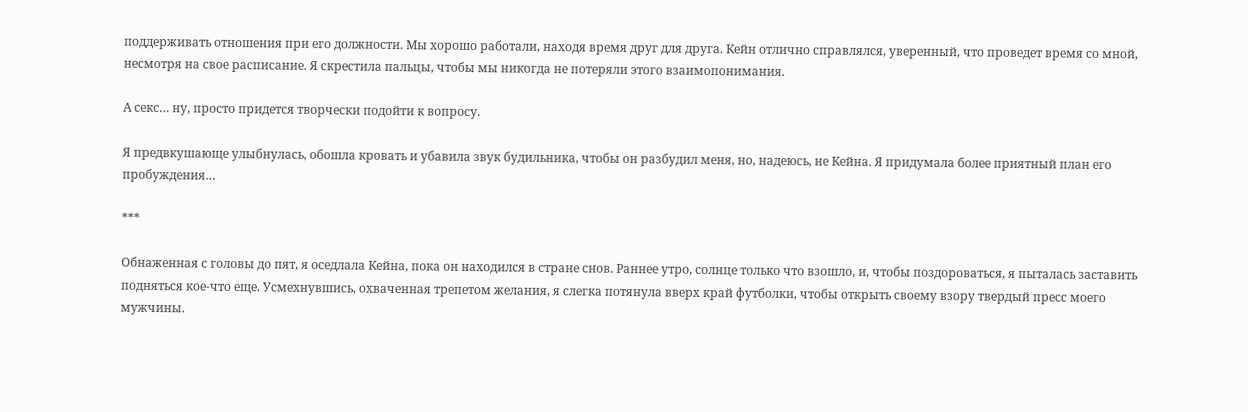поддерживать отношения при его должности. Мы хорошо работали, находя время друг для друга. Кейн отлично справлялся, уверенный, что проведет время со мной, несмотря на свое расписание. Я скрестила пальцы, чтобы мы никогда не потеряли этого взаимопонимания.

А секс… ну, просто придется творчески подойти к вопросу.

Я предвкушающе улыбнулась, обошла кровать и убавила звук будильника, чтобы он разбудил меня, но, надеюсь, не Кейна. Я придумала более приятный план его пробуждения…

***

Обнаженная с головы до пят, я оседлала Кейна, пока он находился в стране снов. Раннее утро, солнце только что взошло, и, чтобы поздороваться, я пыталась заставить подняться кое-что еще. Усмехнувшись, охваченная трепетом желания, я слегка потянула вверх край футболки, чтобы открыть своему взору твердый пресс моего мужчины.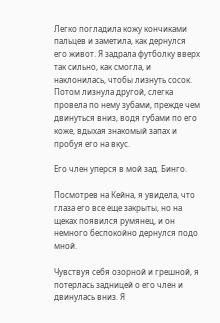Легко погладила кожу кончиками пальцев и заметила, как дернулся его живот. Я задрала футболку вверх так сильно, как смогла, и наклонилась, чтобы лизнуть сосок. Потом лизнула другой, слегка провела по нему зубами, прежде чем двинуться вниз, водя губами по его коже, вдыхая знакомый запах и пробуя его на вкус.

Его член уперся в мой зад. Бинго.

Посмотрев на Кейна, я увидела, что глаза его все еще закрыты, но на щеках появился румянец, и он немного беспокойно дернулся подо мной.

Чувствуя себя озорной и грешной, я потерлась задницей о его член и двинулась вниз. Я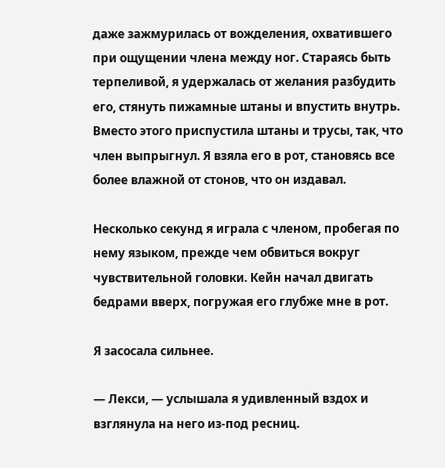даже зажмурилась от вожделения, охватившего при ощущении члена между ног. Стараясь быть терпеливой, я удержалась от желания разбудить его, стянуть пижамные штаны и впустить внутрь. Вместо этого приспустила штаны и трусы, так, что член выпрыгнул. Я взяла его в рот, становясь все более влажной от стонов, что он издавал.

Несколько секунд я играла с членом, пробегая по нему языком, прежде чем обвиться вокруг чувствительной головки. Кейн начал двигать бедрами вверх, погружая его глубже мне в рот.

Я засосала сильнее.

― Лекси, ― услышала я удивленный вздох и взглянула на него из-под ресниц.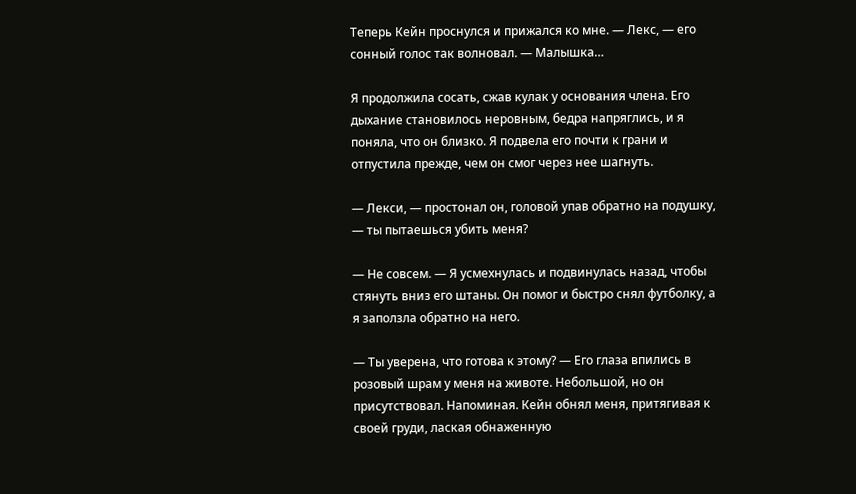Теперь Кейн проснулся и прижался ко мне. ― Лекс, ― его сонный голос так волновал. ― Малышка…

Я продолжила сосать, сжав кулак у основания члена. Его дыхание становилось неровным, бедра напряглись, и я поняла, что он близко. Я подвела его почти к грани и отпустила прежде, чем он смог через нее шагнуть.

― Лекси, ― простонал он, головой упав обратно на подушку, ― ты пытаешься убить меня?

― Не совсем. ― Я усмехнулась и подвинулась назад, чтобы стянуть вниз его штаны. Он помог и быстро снял футболку, а я заползла обратно на него.

― Ты уверена, что готова к этому? ― Его глаза впились в розовый шрам у меня на животе. Небольшой, но он присутствовал. Напоминая. Кейн обнял меня, притягивая к своей груди, лаская обнаженную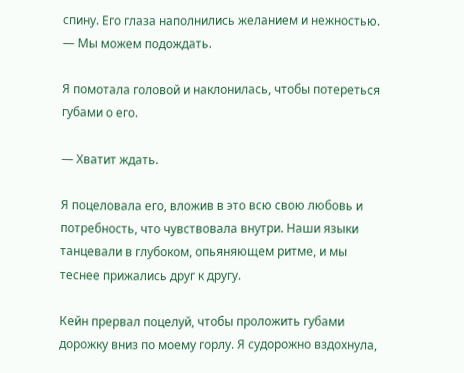спину. Его глаза наполнились желанием и нежностью. ― Мы можем подождать.

Я помотала головой и наклонилась, чтобы потереться губами о его.

― Хватит ждать.

Я поцеловала его, вложив в это всю свою любовь и потребность, что чувствовала внутри. Наши языки танцевали в глубоком, опьяняющем ритме, и мы теснее прижались друг к другу.

Кейн прервал поцелуй, чтобы проложить губами дорожку вниз по моему горлу. Я судорожно вздохнула,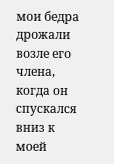мои бедра дрожали возле его члена, когда он спускался вниз к моей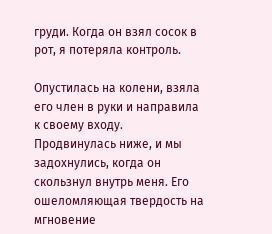груди. Когда он взял сосок в рот, я потеряла контроль.

Опустилась на колени, взяла его член в руки и направила к своему входу. Продвинулась ниже, и мы задохнулись, когда он скользнул внутрь меня. Его ошеломляющая твердость на мгновение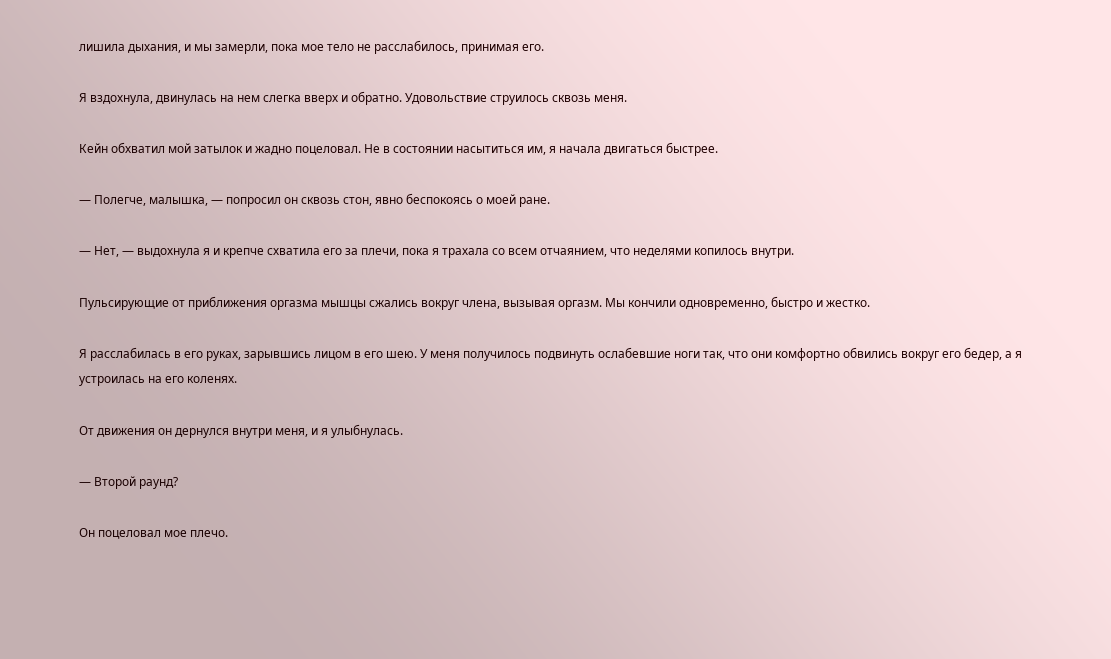лишила дыхания, и мы замерли, пока мое тело не расслабилось, принимая его.

Я вздохнула, двинулась на нем слегка вверх и обратно. Удовольствие струилось сквозь меня.

Кейн обхватил мой затылок и жадно поцеловал. Не в состоянии насытиться им, я начала двигаться быстрее.

― Полегче, малышка, ― попросил он сквозь стон, явно беспокоясь о моей ране.

― Нет, ― выдохнула я и крепче схватила его за плечи, пока я трахала со всем отчаянием, что неделями копилось внутри.

Пульсирующие от приближения оргазма мышцы сжались вокруг члена, вызывая оргазм. Мы кончили одновременно, быстро и жестко.

Я расслабилась в его руках, зарывшись лицом в его шею. У меня получилось подвинуть ослабевшие ноги так, что они комфортно обвились вокруг его бедер, а я устроилась на его коленях.

От движения он дернулся внутри меня, и я улыбнулась.

― Второй раунд?

Он поцеловал мое плечо.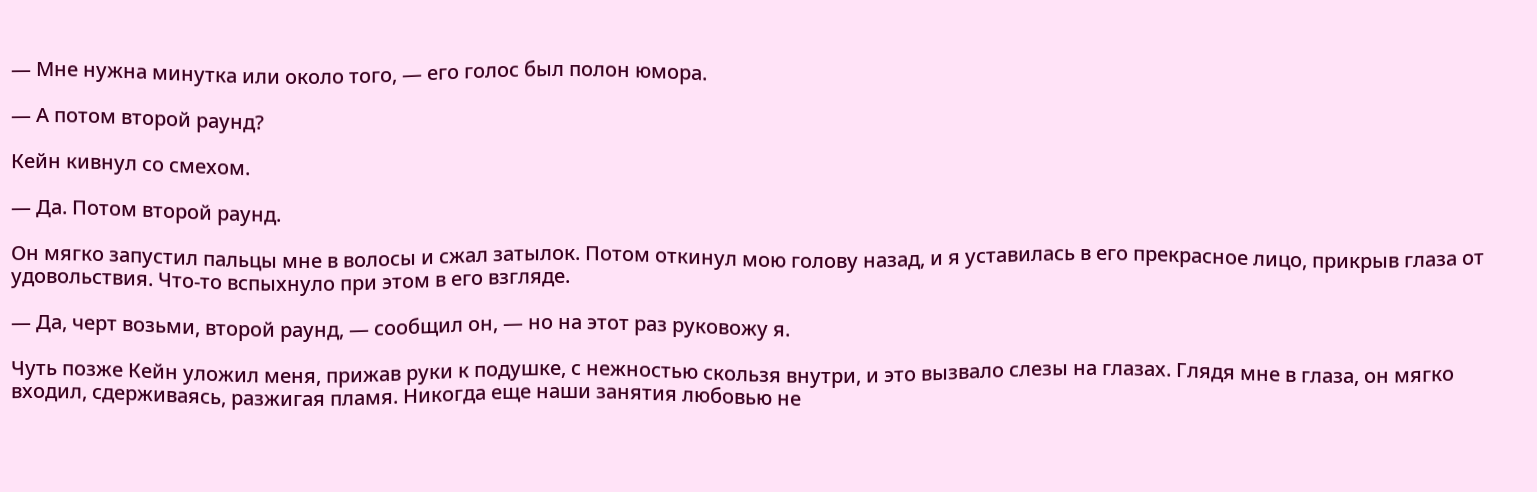― Мне нужна минутка или около того, ― его голос был полон юмора.

― А потом второй раунд?

Кейн кивнул со смехом.

― Да. Потом второй раунд.

Он мягко запустил пальцы мне в волосы и сжал затылок. Потом откинул мою голову назад, и я уставилась в его прекрасное лицо, прикрыв глаза от удовольствия. Что-то вспыхнуло при этом в его взгляде.

― Да, черт возьми, второй раунд, ― сообщил он, ― но на этот раз руковожу я.

Чуть позже Кейн уложил меня, прижав руки к подушке, с нежностью скользя внутри, и это вызвало слезы на глазах. Глядя мне в глаза, он мягко входил, сдерживаясь, разжигая пламя. Никогда еще наши занятия любовью не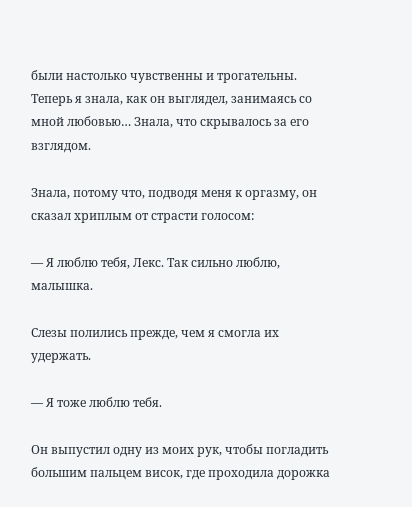были настолько чувственны и трогательны. Теперь я знала, как он выглядел, занимаясь со мной любовью… Знала, что скрывалось за его взглядом.

Знала, потому что, подводя меня к оргазму, он сказал хриплым от страсти голосом:

― Я люблю тебя, Лекс. Так сильно люблю, малышка.

Слезы полились прежде, чем я смогла их удержать.

― Я тоже люблю тебя.

Он выпустил одну из моих рук, чтобы погладить большим пальцем висок, где проходила дорожка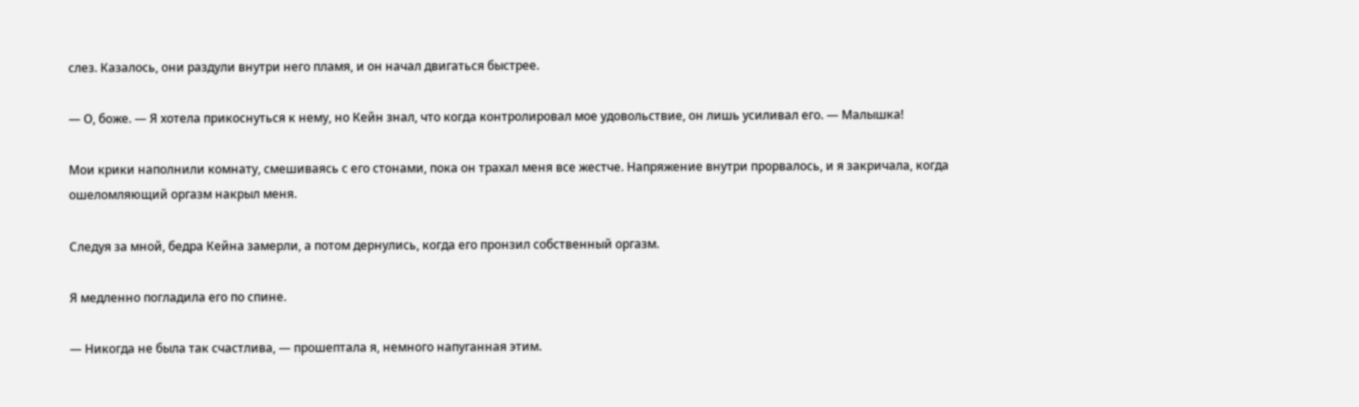слез. Казалось, они раздули внутри него пламя, и он начал двигаться быстрее.

― О, боже. ― Я хотела прикоснуться к нему, но Кейн знал, что когда контролировал мое удовольствие, он лишь усиливал его. ― Малышка!

Мои крики наполнили комнату, смешиваясь с его стонами, пока он трахал меня все жестче. Напряжение внутри прорвалось, и я закричала, когда ошеломляющий оргазм накрыл меня.

Следуя за мной, бедра Кейна замерли, а потом дернулись, когда его пронзил собственный оргазм.

Я медленно погладила его по спине.

― Никогда не была так счастлива, ― прошептала я, немного напуганная этим.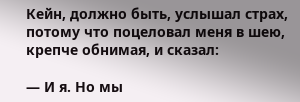Кейн, должно быть, услышал страх, потому что поцеловал меня в шею, крепче обнимая, и сказал:

― И я. Но мы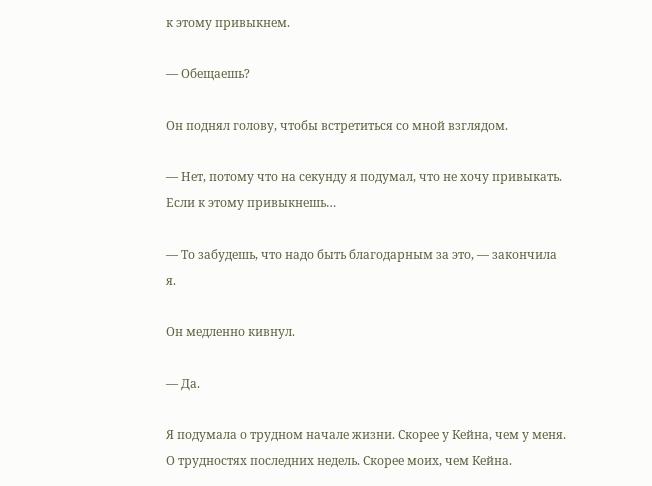к этому привыкнем.

― Обещаешь?

Он поднял голову, чтобы встретиться со мной взглядом.

― Нет, потому что на секунду я подумал, что не хочу привыкать. Если к этому привыкнешь…

― То забудешь, что надо быть благодарным за это, ― закончила я.

Он медленно кивнул.

― Да.

Я подумала о трудном начале жизни. Скорее у Кейна, чем у меня. О трудностях последних недель. Скорее моих, чем Кейна.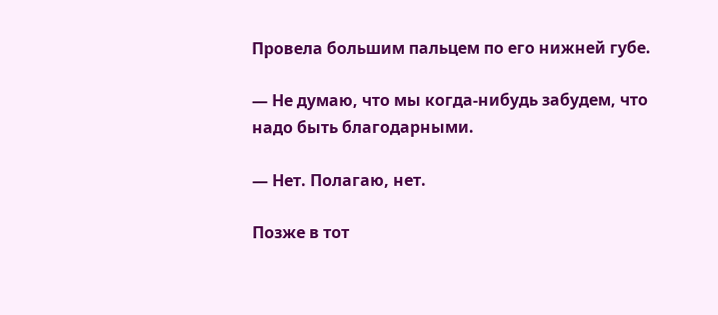Провела большим пальцем по его нижней губе.

― Не думаю, что мы когда-нибудь забудем, что надо быть благодарными.

― Нет. Полагаю, нет.

Позже в тот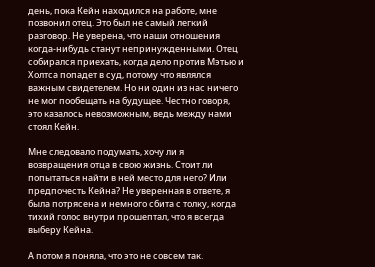день, пока Кейн находился на работе, мне позвонил отец. Это был не самый легкий разговор. Не уверена, что наши отношения когда-нибудь станут непринужденными. Отец собирался приехать, когда дело против Мэтью и Холтса попадет в суд, потому что являлся важным свидетелем. Но ни один из нас ничего не мог пообещать на будущее. Честно говоря, это казалось невозможным, ведь между нами стоял Кейн.

Мне следовало подумать, хочу ли я возвращения отца в свою жизнь. Стоит ли попытаться найти в ней место для него? Или предпочесть Кейна? Не уверенная в ответе, я была потрясена и немного сбита с толку, когда тихий голос внутри прошептал, что я всегда выберу Кейна.

А потом я поняла, что это не совсем так.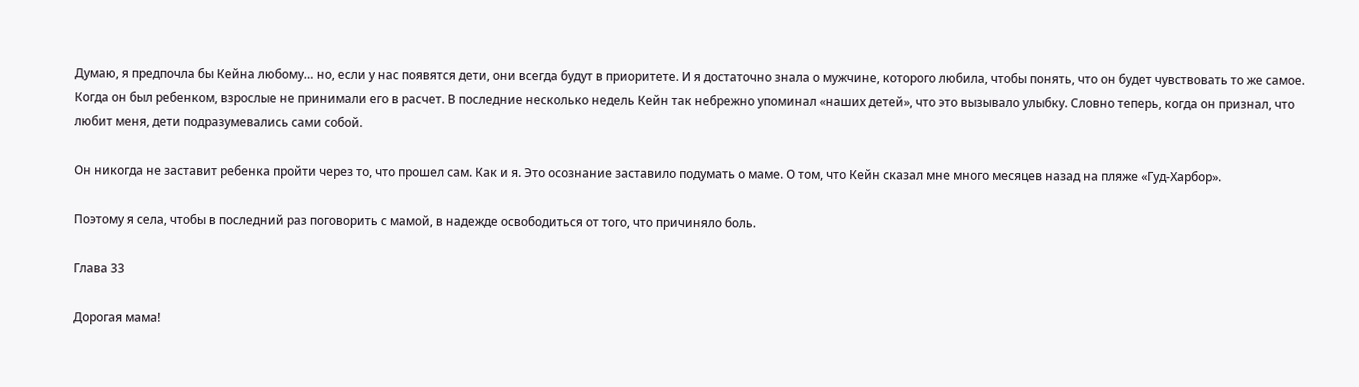Думаю, я предпочла бы Кейна любому… но, если у нас появятся дети, они всегда будут в приоритете. И я достаточно знала о мужчине, которого любила, чтобы понять, что он будет чувствовать то же самое. Когда он был ребенком, взрослые не принимали его в расчет. В последние несколько недель Кейн так небрежно упоминал «наших детей», что это вызывало улыбку. Словно теперь, когда он признал, что любит меня, дети подразумевались сами собой.

Он никогда не заставит ребенка пройти через то, что прошел сам. Как и я. Это осознание заставило подумать о маме. О том, что Кейн сказал мне много месяцев назад на пляже «Гуд-Харбор».

Поэтому я села, чтобы в последний раз поговорить с мамой, в надежде освободиться от того, что причиняло боль.

Глава 33

Дорогая мама!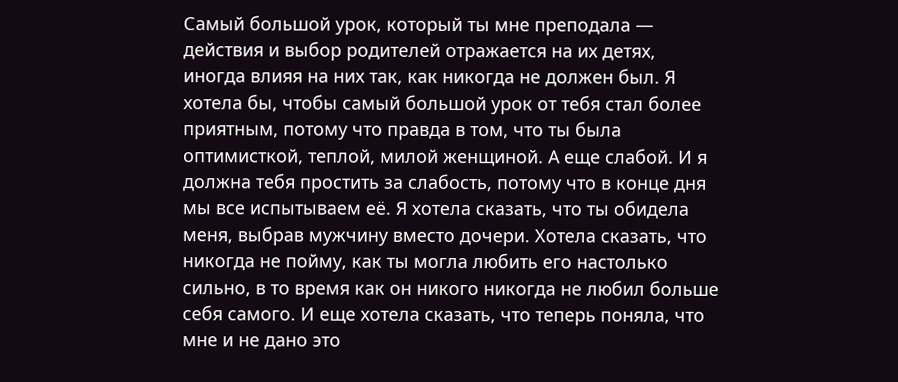Самый большой урок, который ты мне преподала — действия и выбор родителей отражается на их детях, иногда влияя на них так, как никогда не должен был. Я хотела бы, чтобы самый большой урок от тебя стал более приятным, потому что правда в том, что ты была оптимисткой, теплой, милой женщиной. А еще слабой. И я должна тебя простить за слабость, потому что в конце дня мы все испытываем её. Я хотела сказать, что ты обидела меня, выбрав мужчину вместо дочери. Хотела сказать, что никогда не пойму, как ты могла любить его настолько сильно, в то время как он никого никогда не любил больше себя самого. И еще хотела сказать, что теперь поняла, что мне и не дано это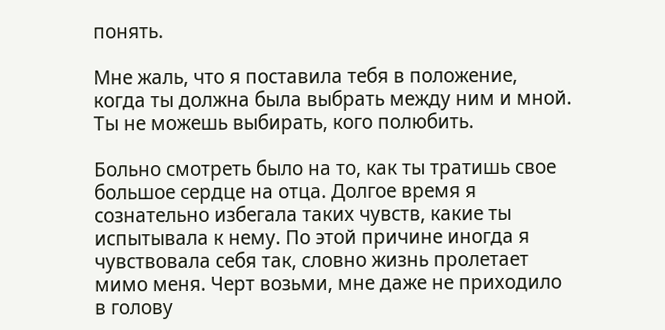понять.

Мне жаль, что я поставила тебя в положение, когда ты должна была выбрать между ним и мной. Ты не можешь выбирать, кого полюбить.

Больно смотреть было на то, как ты тратишь свое большое сердце на отца. Долгое время я сознательно избегала таких чувств, какие ты испытывала к нему. По этой причине иногда я чувствовала себя так, словно жизнь пролетает мимо меня. Черт возьми, мне даже не приходило в голову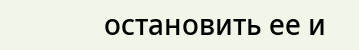остановить ее и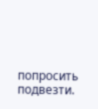попросить подвезти.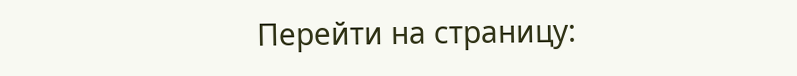Перейти на страницу: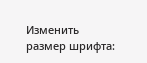Изменить размер шрифта: